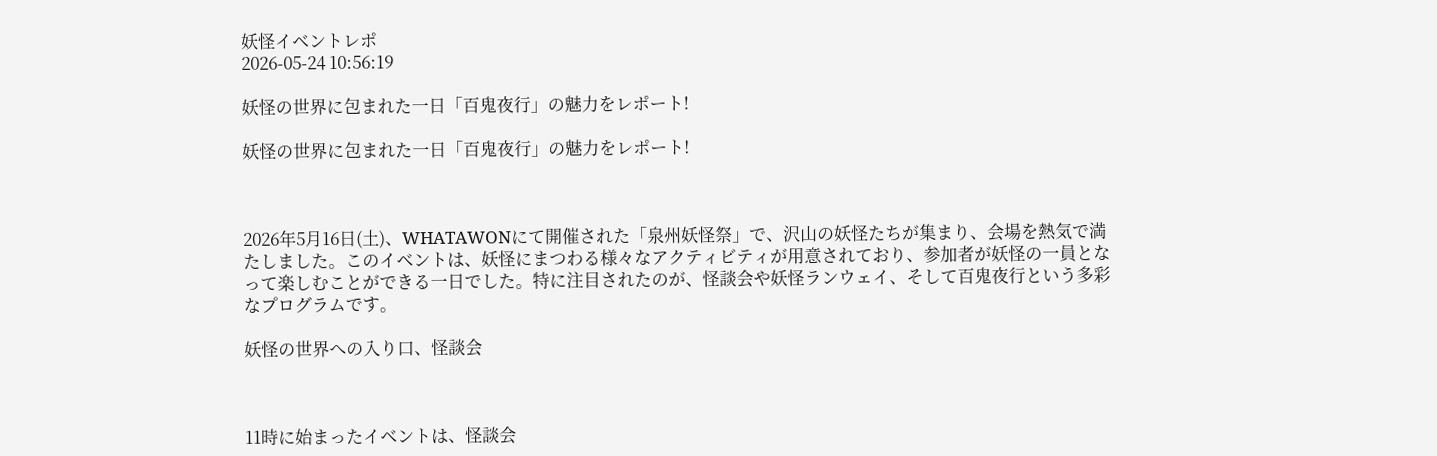妖怪イベントレポ
2026-05-24 10:56:19

妖怪の世界に包まれた一日「百鬼夜行」の魅力をレポート!

妖怪の世界に包まれた一日「百鬼夜行」の魅力をレポート!



2026年5月16日(土)、WHATAWONにて開催された「泉州妖怪祭」で、沢山の妖怪たちが集まり、会場を熱気で満たしました。このイベントは、妖怪にまつわる様々なアクティビティが用意されており、参加者が妖怪の一員となって楽しむことができる一日でした。特に注目されたのが、怪談会や妖怪ランウェイ、そして百鬼夜行という多彩なプログラムです。

妖怪の世界への入り口、怪談会



11時に始まったイベントは、怪談会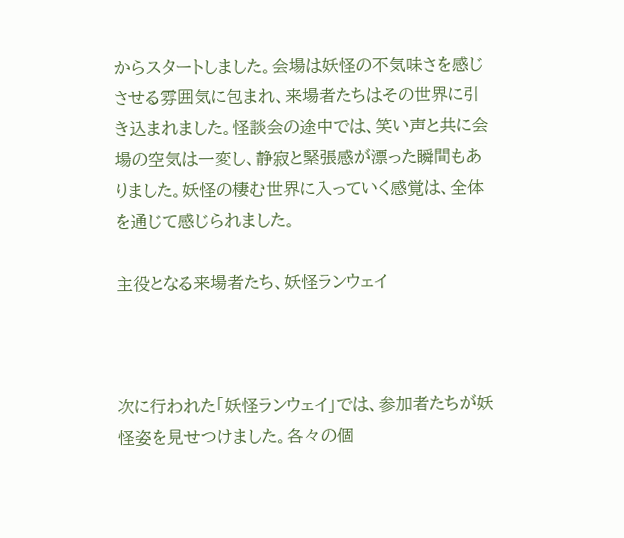からスタートしました。会場は妖怪の不気味さを感じさせる雰囲気に包まれ、来場者たちはその世界に引き込まれました。怪談会の途中では、笑い声と共に会場の空気は一変し、静寂と緊張感が漂った瞬間もありました。妖怪の棲む世界に入っていく感覚は、全体を通じて感じられました。

主役となる来場者たち、妖怪ランウェイ



次に行われた「妖怪ランウェイ」では、参加者たちが妖怪姿を見せつけました。各々の個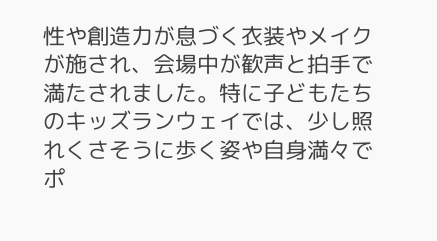性や創造力が息づく衣装やメイクが施され、会場中が歓声と拍手で満たされました。特に子どもたちのキッズランウェイでは、少し照れくさそうに歩く姿や自身満々でポ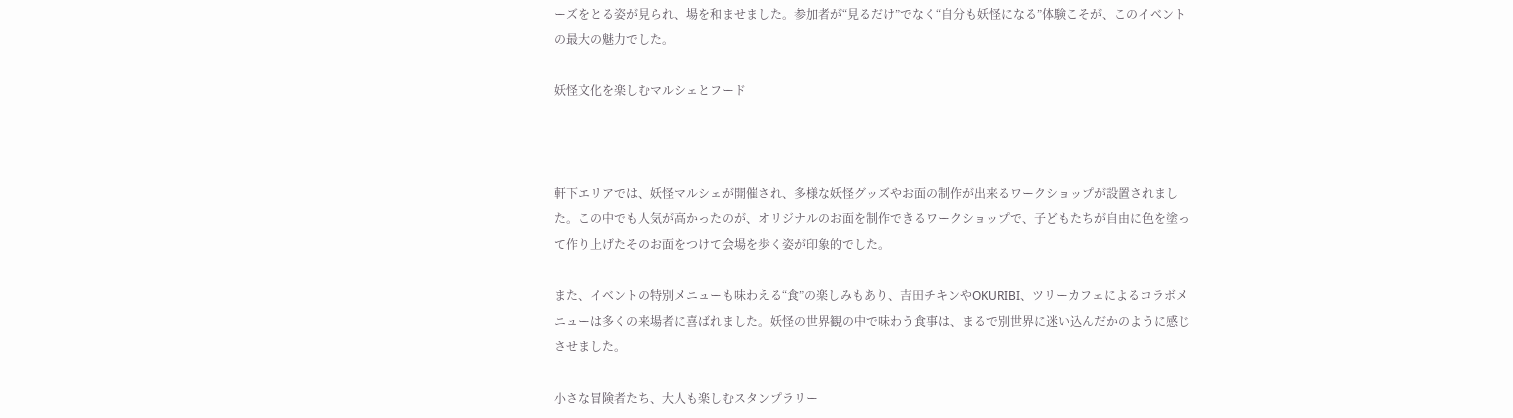ーズをとる姿が見られ、場を和ませました。参加者が“見るだけ”でなく“自分も妖怪になる”体験こそが、このイベントの最大の魅力でした。

妖怪文化を楽しむマルシェとフード



軒下エリアでは、妖怪マルシェが開催され、多様な妖怪グッズやお面の制作が出来るワークショップが設置されました。この中でも人気が高かったのが、オリジナルのお面を制作できるワークショップで、子どもたちが自由に色を塗って作り上げたそのお面をつけて会場を歩く姿が印象的でした。

また、イベントの特別メニューも味わえる“食”の楽しみもあり、吉田チキンやOKURIBI、ツリーカフェによるコラボメニューは多くの来場者に喜ばれました。妖怪の世界観の中で味わう食事は、まるで別世界に迷い込んだかのように感じさせました。

小さな冒険者たち、大人も楽しむスタンプラリー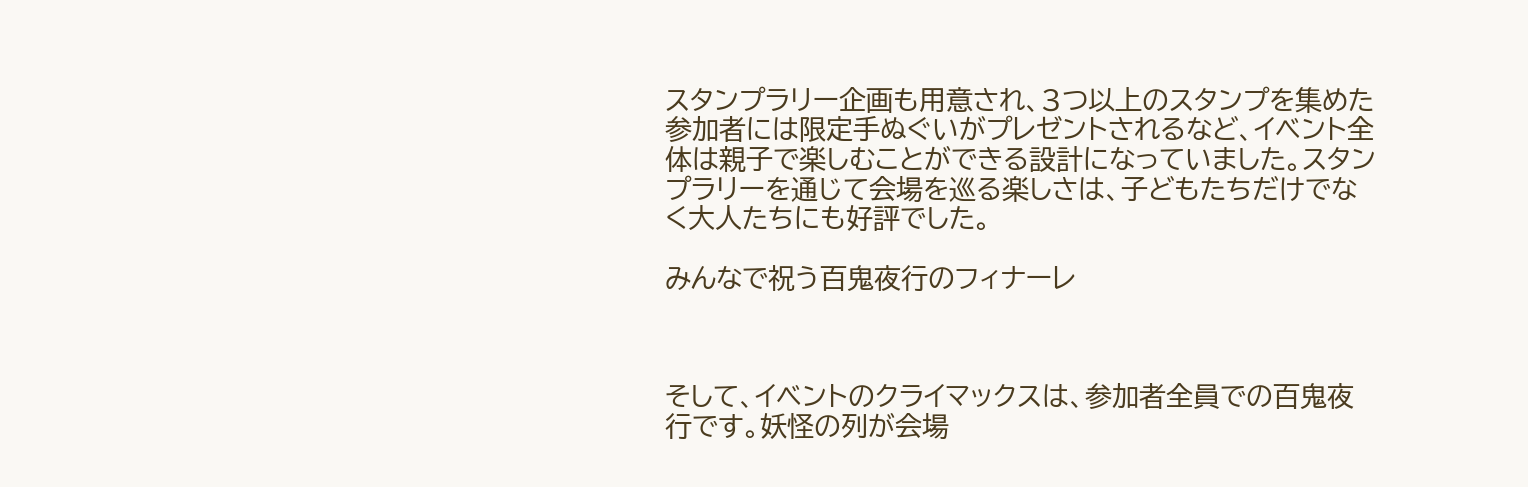スタンプラリー企画も用意され、3つ以上のスタンプを集めた参加者には限定手ぬぐいがプレゼントされるなど、イベント全体は親子で楽しむことができる設計になっていました。スタンプラリーを通じて会場を巡る楽しさは、子どもたちだけでなく大人たちにも好評でした。

みんなで祝う百鬼夜行のフィナーレ



そして、イベントのクライマックスは、参加者全員での百鬼夜行です。妖怪の列が会場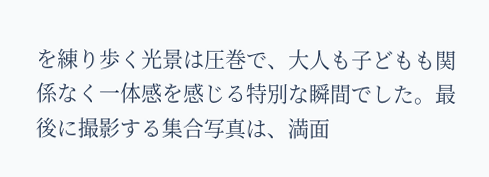を練り歩く光景は圧巻で、大人も子どもも関係なく一体感を感じる特別な瞬間でした。最後に撮影する集合写真は、満面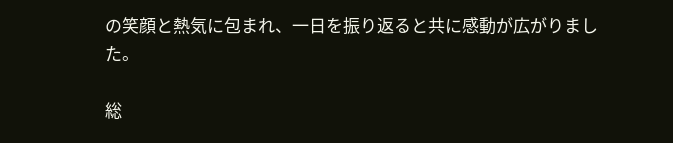の笑顔と熱気に包まれ、一日を振り返ると共に感動が広がりました。

総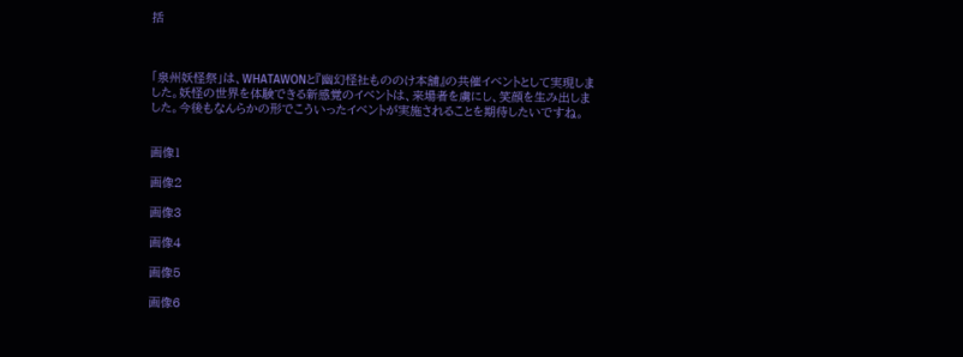括



「泉州妖怪祭」は、WHATAWONと『幽幻怪社もののけ本舗』の共催イベントとして実現しました。妖怪の世界を体験できる新感覚のイベントは、来場者を虜にし、笑顔を生み出しました。今後もなんらかの形でこういったイベントが実施されることを期待したいですね。


画像1

画像2

画像3

画像4

画像5

画像6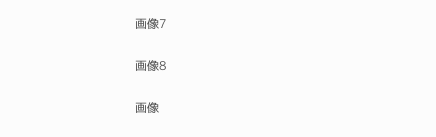画像7

画像8

画像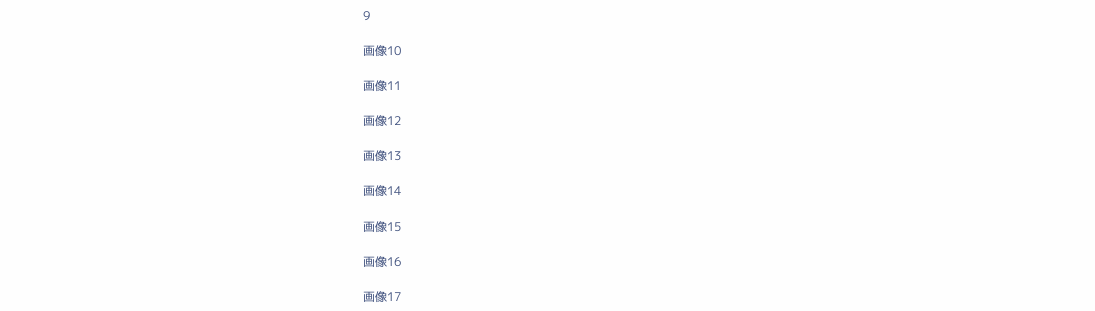9

画像10

画像11

画像12

画像13

画像14

画像15

画像16

画像17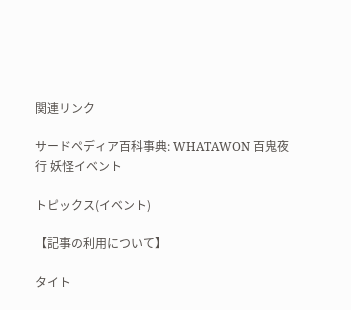関連リンク

サードペディア百科事典: WHATAWON 百鬼夜行 妖怪イベント

トピックス(イベント)

【記事の利用について】

タイト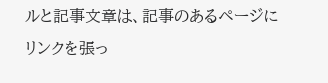ルと記事文章は、記事のあるページにリンクを張っ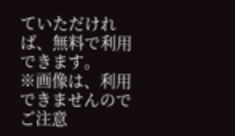ていただければ、無料で利用できます。
※画像は、利用できませんのでご注意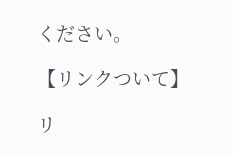ください。

【リンクついて】

リ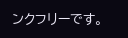ンクフリーです。